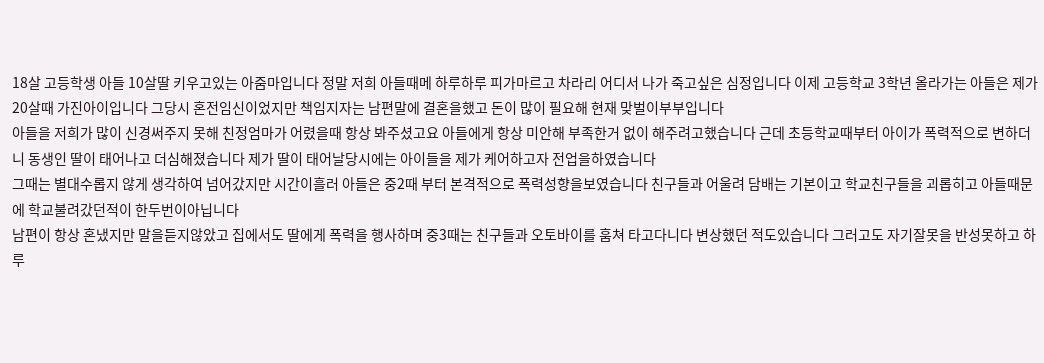18살 고등학생 아들 10살딸 키우고있는 아줌마입니다 정말 저희 아들때메 하루하루 피가마르고 차라리 어디서 나가 죽고싶은 심정입니다 이제 고등학교 3학년 올라가는 아들은 제가 20살때 가진아이입니다 그당시 혼전임신이었지만 책임지자는 남편말에 결혼을했고 돈이 많이 필요해 현재 맞벌이부부입니다
아들을 저희가 많이 신경써주지 못해 친정엄마가 어렸을때 항상 봐주셨고요 아들에게 항상 미안해 부족한거 없이 해주려고했습니다 근데 초등학교때부터 아이가 폭력적으로 변하더니 동생인 딸이 태어나고 더심해졌습니다 제가 딸이 태어날당시에는 아이들을 제가 케어하고자 전업을하였습니다
그때는 별대수롭지 않게 생각하여 넘어갔지만 시간이흘러 아들은 중2때 부터 본격적으로 폭력성향을보였습니다 친구들과 어울려 담배는 기본이고 학교친구들을 괴롭히고 아들때문에 학교불려갔던적이 한두번이아닙니다
남편이 항상 혼냈지만 말을듣지않았고 집에서도 딸에게 폭력을 행사하며 중3때는 친구들과 오토바이를 훔쳐 타고다니다 변상했던 적도있습니다 그러고도 자기잘못을 반성못하고 하루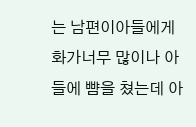는 남편이아들에게 화가너무 많이나 아들에 뺨을 쳤는데 아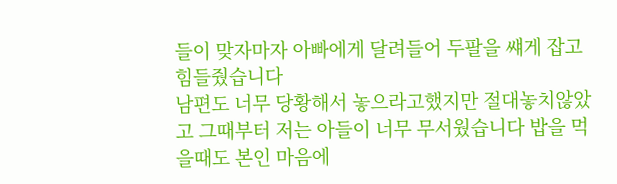들이 맞자마자 아빠에게 달려들어 두팔을 썌게 잡고 힘들줬습니다
남편도 너무 당황해서 놓으라고했지만 절대놓치않았고 그때부터 저는 아들이 너무 무서웠습니다 밥을 먹을때도 본인 마음에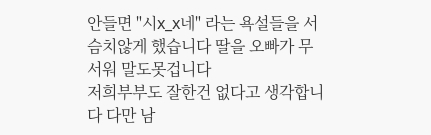안들면 "시x_x네" 라는 욕설들을 서슴치않게 했습니다 딸을 오빠가 무서워 말도못겁니다
저희부부도 잘한건 없다고 생각합니다 다만 남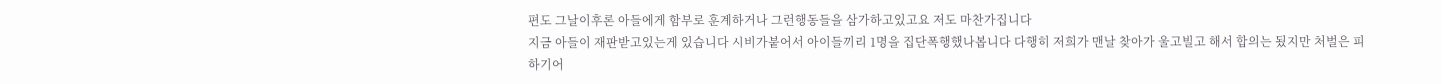편도 그날이후론 아들에게 함부로 훈계하거나 그런행동들을 삼가하고있고요 저도 마찬가집니다
지금 아들이 재판받고있는게 있습니다 시비가붙어서 아이들끼리 1명을 집단폭행했나봅니다 다행히 저희가 맨날 찾아가 울고빌고 해서 합의는 됬지만 처벌은 피하기어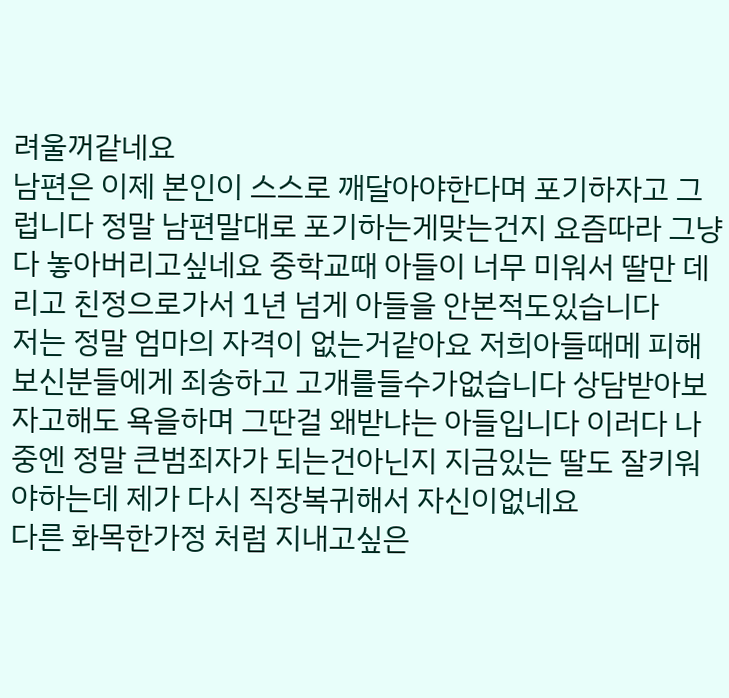려울꺼같네요
남편은 이제 본인이 스스로 깨달아야한다며 포기하자고 그럽니다 정말 남편말대로 포기하는게맞는건지 요즘따라 그냥 다 놓아버리고싶네요 중학교때 아들이 너무 미워서 딸만 데리고 친정으로가서 1년 넘게 아들을 안본적도있습니다
저는 정말 엄마의 자격이 없는거같아요 저희아들때메 피해보신분들에게 죄송하고 고개를들수가없습니다 상담받아보자고해도 욕을하며 그딴걸 왜받냐는 아들입니다 이러다 나중엔 정말 큰범죄자가 되는건아닌지 지금있는 딸도 잘키워야하는데 제가 다시 직장복귀해서 자신이없네요
다른 화목한가정 처럼 지내고싶은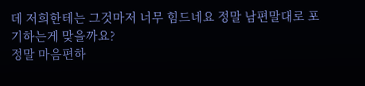데 저희한테는 그것마저 너무 힘드네요 정말 남편말대로 포기하는게 맞을까요?
정말 마음편하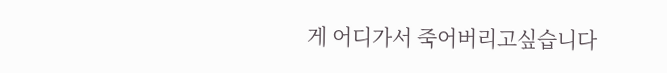게 어디가서 죽어버리고싶습니다